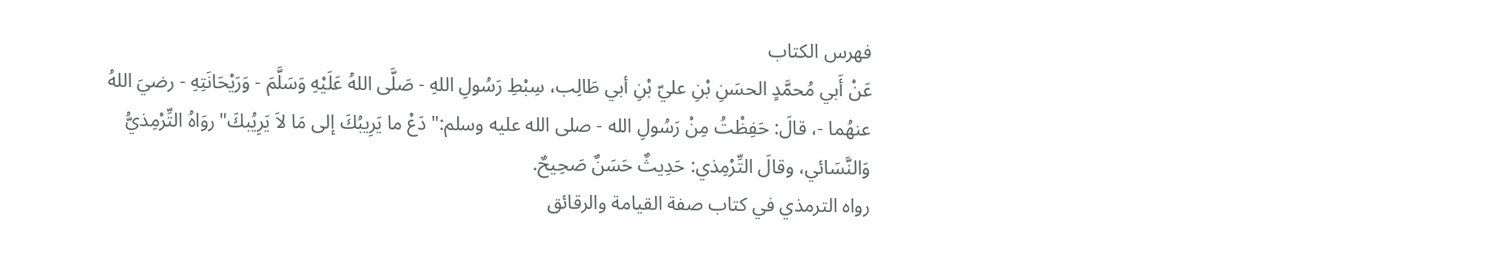فهرس الكتاب
عَنْ أَبي مُحمَّدٍ الحسَنِ بْنِ عليّ بْنِ أبي طَالِب، سِبْطِ رَسُولِ اللهِ - صَلَّى اللهُ عَلَيْهِ وَسَلَّمَ - وَرَيْحَانَتِهِ - رضيَ اللهُ عنهُما -، قالَ: حَفِظْتُ مِنْ رَسُولِ الله - صلى الله عليه وسلم:"دَعْ ما يَرِيبُكَ إلى مَا لاَ يَرِيُبكَ"روَاهُ التِّرْمِذيُّ وَالنَّسَائي، وقالَ التِّرْمِذي: حَدِيثٌ حَسَنٌ صَحِيحٌ.
رواه الترمذي في كتاب صفة القيامة والرقائق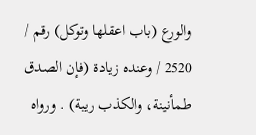والورع (باب اعقلها وتوكل) رقم / 2520 / وعنده زيادة (فإن الصدق طمأنينة، والكذب ريبة) . ورواه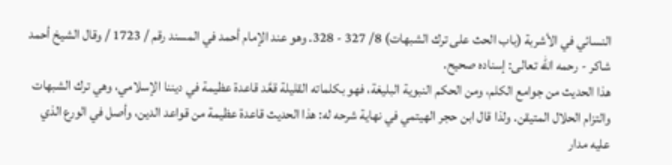النسائي في الأشربة (باب الحث على ترك الشبهات) 8/ 327 - 328. وهو عند الإمام أحمد في المسند رقم / 1723 / وقال الشيخ أحمد شاكر - رحمه الله تعالى: إسناده صحيح.
هذا الحديث من جوامع الكلم، ومن الحكم النبوية البليغة، فهو بكلماته القليلة قعَّد قاعدة عظيمة في ديننا الإسلامي، وهي ترك الشبهات والتزام الحلال المتيقن. ولذا قال ابن حجر الهيتمي في نهاية شرحه له: هذا الحديث قاعدة عظيمة من قواعد الدين، وأصل في الورع الذي عليه مدار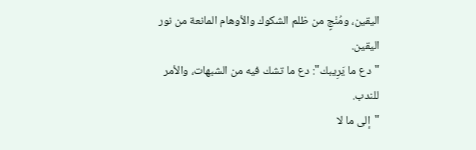اليقين، ومُنْجٍ من ظلم الشكوك والأوهام المانعة من نور اليقين.
"دع ما يَرِيبك": دع ما تشك فيه من الشبهات، والأمر للندب.
"إلى ما لا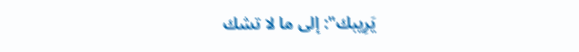يَرِيبك": إلى ما لا تشك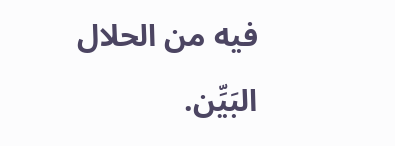فيه من الحلال البَيِّن.